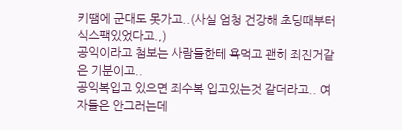키땜에 군대도 못가고..(사실 엄청 건강해 초딩때부터 식스팩있었다고.,)
공익이라고 첨보는 사람들한테 욕먹고 괜히 죄진거같은 기분이고..
공익복입고 있으면 죄수복 입고있는것 같더라고.. 여자들은 안그러는데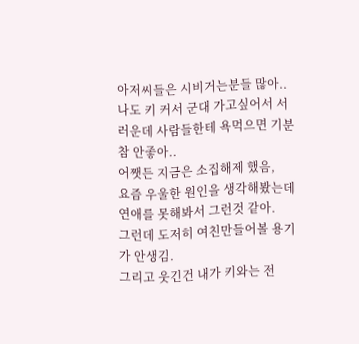아저씨들은 시비거는분들 많아..
나도 키 커서 군대 가고싶어서 서러운데 사람들한테 욕먹으면 기분 참 안좋아..
어쨋든 지금은 소집해제 했음,
요즘 우울한 원인을 생각해봤는데
연애를 못해봐서 그런것 같아.
그런데 도저히 여친만들어볼 용기가 안생김.
그리고 웃긴건 내가 키와는 전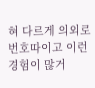혀 다르게 의외로 번호따이고 이런 경험이 많거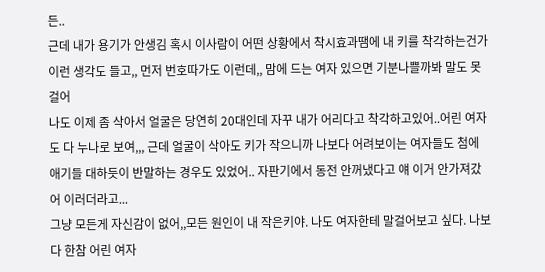든..
근데 내가 용기가 안생김 혹시 이사람이 어떤 상황에서 착시효과땜에 내 키를 착각하는건가
이런 생각도 들고,, 먼저 번호따가도 이런데,, 맘에 드는 여자 있으면 기분나쁠까봐 말도 못걸어
나도 이제 좀 삭아서 얼굴은 당연히 20대인데 자꾸 내가 어리다고 착각하고있어..어린 여자도 다 누나로 보여,,, 근데 얼굴이 삭아도 키가 작으니까 나보다 어려보이는 여자들도 첨에 애기들 대하듯이 반말하는 경우도 있었어.. 자판기에서 동전 안꺼냈다고 얘 이거 안가져갔어 이러더라고...
그냥 모든게 자신감이 없어,,모든 원인이 내 작은키야. 나도 여자한테 말걸어보고 싶다. 나보다 한참 어린 여자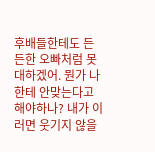후배들한테도 든든한 오빠처럼 못대하겠어. 뭔가 나한테 안맞는다고 해야하나? 내가 이러면 웃기지 않을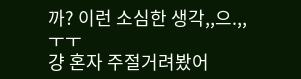까? 이런 소심한 생각,,으.,,
ㅜㅜ
걍 혼자 주절거려봤어